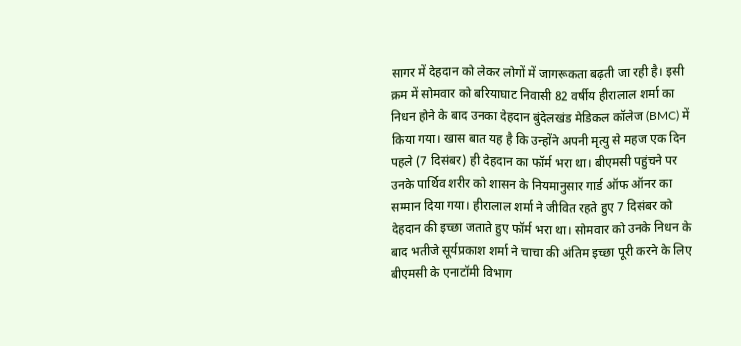सागर में देहदान को लेकर लोगों में जागरूकता बढ़ती जा रही है। इसी क्रम में सोमवार को बरियाघाट निवासी 82 वर्षीय हीरालाल शर्मा का निधन होने के बाद उनका देहदान बुंदेलखंड मेडिकल कॉलेज (BMC) में किया गया। खास बात यह है कि उन्होंने अपनी मृत्यु से महज एक दिन पहले (7 दिसंबर) ही देहदान का फॉर्म भरा था। बीएमसी पहुंचने पर उनके पार्थिव शरीर को शासन के नियमानुसार गार्ड ऑफ ऑनर का सम्मान दिया गया। हीरालाल शर्मा ने जीवित रहते हुए 7 दिसंबर को देहदान की इच्छा जताते हुए फॉर्म भरा था। सोमवार को उनके निधन के बाद भतीजे सूर्यप्रकाश शर्मा ने चाचा की अंतिम इच्छा पूरी करने के लिए बीएमसी के एनाटॉमी विभाग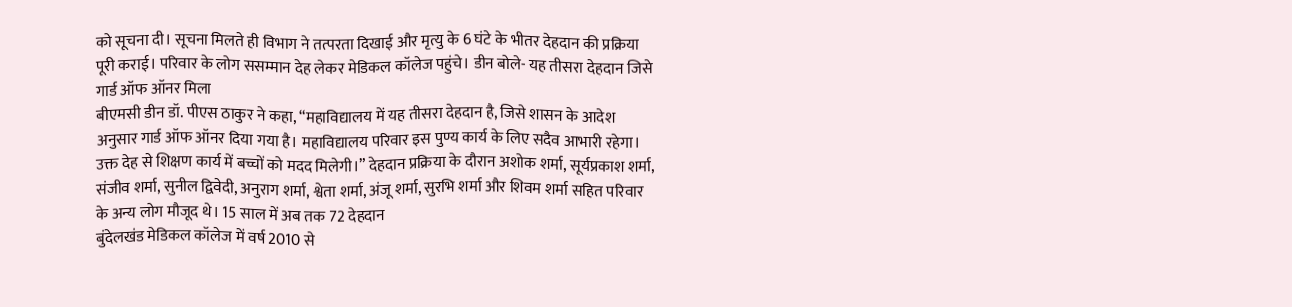को सूचना दी। सूचना मिलते ही विभाग ने तत्परता दिखाई और मृत्यु के 6 घंटे के भीतर देहदान की प्रक्रिया पूरी कराई। परिवार के लोग ससम्मान देह लेकर मेडिकल कॉलेज पहुंचे। डीन बोले- यह तीसरा देहदान जिसे गार्ड ऑफ ऑनर मिला
बीएमसी डीन डॉ. पीएस ठाकुर ने कहा, “महाविद्यालय में यह तीसरा देहदान है, जिसे शासन के आदेश अनुसार गार्ड ऑफ ऑनर दिया गया है। महाविद्यालय परिवार इस पुण्य कार्य के लिए सदैव आभारी रहेगा। उक्त देह से शिक्षण कार्य में बच्चों को मदद मिलेगी।” देहदान प्रक्रिया के दौरान अशोक शर्मा, सूर्यप्रकाश शर्मा, संजीव शर्मा, सुनील द्विवेदी, अनुराग शर्मा, श्वेता शर्मा, अंजू शर्मा, सुरभि शर्मा और शिवम शर्मा सहित परिवार के अन्य लोग मौजूद थे। 15 साल में अब तक 72 देहदान
बुंदेलखंड मेडिकल कॉलेज में वर्ष 2010 से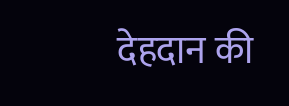देहदान की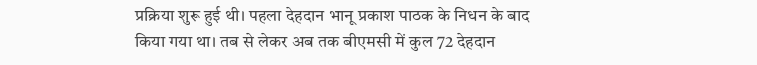प्रक्रिया शुरू हुई थी। पहला देहदान भानू प्रकाश पाठक के निधन के बाद किया गया था। तब से लेकर अब तक बीएमसी में कुल 72 देहदान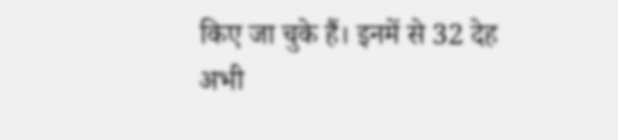किए जा चुके हैं। इनमें से 32 देह अभी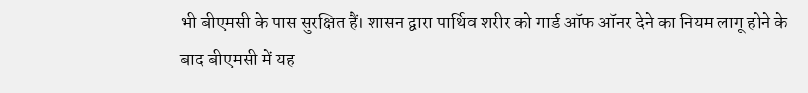भी बीएमसी के पास सुरक्षित हैं। शासन द्वारा पार्थिव शरीर को गार्ड ऑफ ऑनर देने का नियम लागू होने के बाद बीएमसी में यह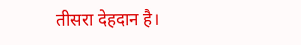तीसरा देहदान है।